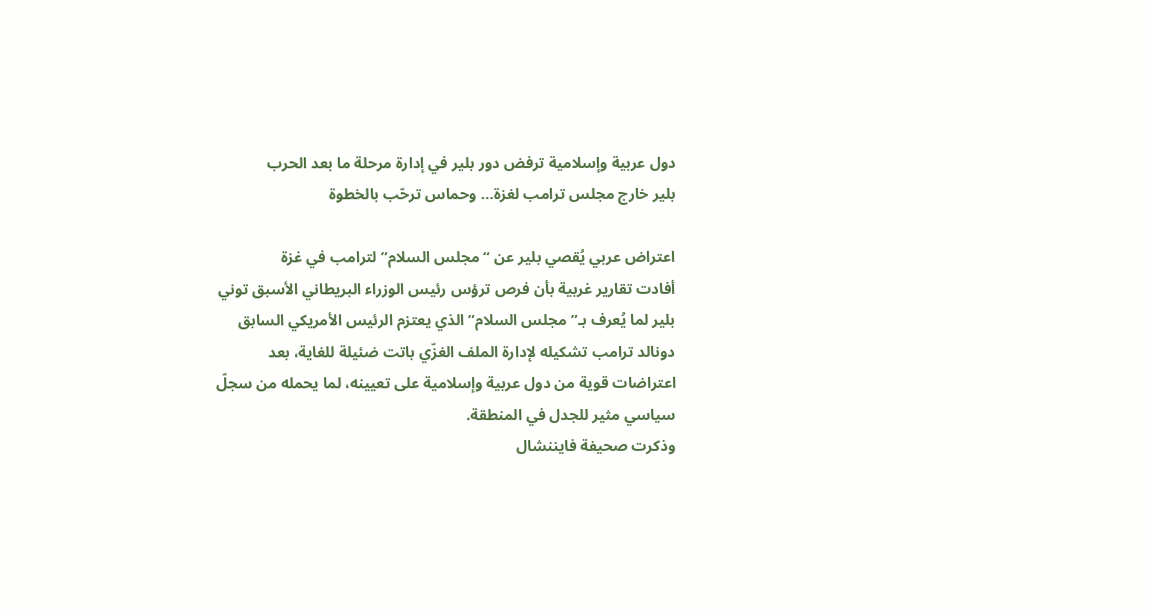دول عربية وإسلامية ترفض دور بلير في إدارة مرحلة ما بعد الحرب
بلير خارج مجلس ترامب لغزة… وحماس ترحّب بالخطوة

اعتراض عربي يُقصي بلير عن “مجلس السلام” لترامب في غزة
أفادت تقارير غربية بأن فرص ترؤس رئيس الوزراء البريطاني الأسبق توني بلير لما يُعرف بـ”مجلس السلام” الذي يعتزم الرئيس الأمريكي السابق دونالد ترامب تشكيله لإدارة الملف الغزّي باتت ضئيلة للغاية، بعد اعتراضات قوية من دول عربية وإسلامية على تعيينه، لما يحمله من سجلّ سياسي مثير للجدل في المنطقة.
وذكرت صحيفة فايننشال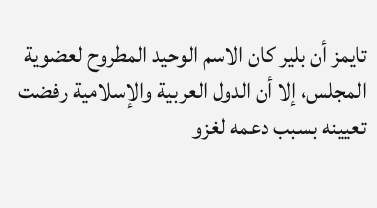تايمز أن بلير كان الاسم الوحيد المطروح لعضوية المجلس، إلا أن الدول العربية والإسلامية رفضت تعيينه بسبب دعمه لغزو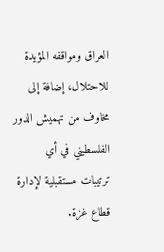العراق ومواقفه المؤيدة للاحتلال، إضافة إلى مخاوف من تهميش الدور الفلسطيني في أي ترتيبات مستقبلية لإدارة قطاع غزة.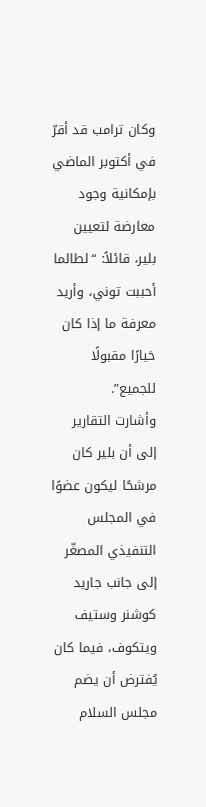وكان ترامب قد أقرّ في أكتوبر الماضي بإمكانية وجود معارضة لتعيين بلير، قائلاً: “لطالما أحببت توني، وأريد معرفة ما إذا كان خيارًا مقبولًا للجميع”.
وأشارت التقارير إلى أن بلير كان مرشحًا ليكون عضوًا في المجلس التنفيذي المصغّر إلى جانب جاريد كوشنر وستيف ويتكوف، فيما كان يُفترض أن يضم مجلس السلام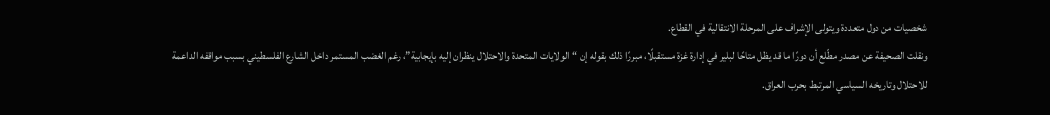شخصيات من دول متعددة ويتولى الإشراف على المرحلة الانتقالية في القطاع.
ونقلت الصحيفة عن مصدر مطّلع أن دورًا ما قد يظل متاحًا لبلير في إدارة غزة مستقبلًا، مبررًا ذلك بقوله إن “الولايات المتحدة والاحتلال ينظران إليه بإيجابية”، رغم الغضب المستمر داخل الشارع الفلسطيني بسبب مواقفه الداعمة للاحتلال وتاريخه السياسي المرتبط بحرب العراق.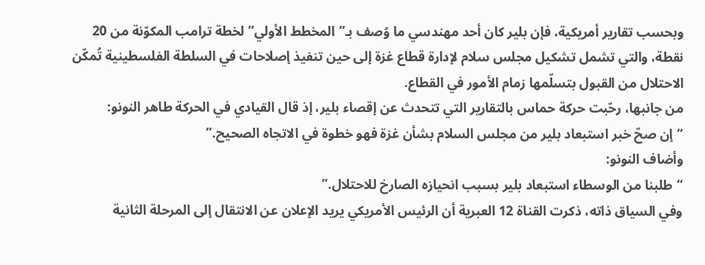وبحسب تقارير أمريكية، فإن بلير كان أحد مهندسي ما وُصف بـ”المخطط الأولي” لخطة ترامب المكوّنة من 20 نقطة، والتي تشمل تشكيل مجلس سلام لإدارة قطاع غزة إلى حين تنفيذ إصلاحات في السلطة الفلسطينية تُمكّن الاحتلال من القبول بتسلّمها زمام الأمور في القطاع.
من جانبها، رحّبت حركة حماس بالتقارير التي تتحدث عن إقصاء بلير، إذ قال القيادي في الحركة طاهر النونو:
“إن صحّ خبر استبعاد بلير من مجلس السلام بشأن غزة فهو خطوة في الاتجاه الصحيح.”
وأضاف النونو:
“طلبنا من الوسطاء استبعاد بلير بسبب انحيازه الصارخ للاحتلال.”
وفي السياق ذاته، ذكرت القناة 12 العبرية أن الرئيس الأمريكي يريد الإعلان عن الانتقال إلى المرحلة الثانية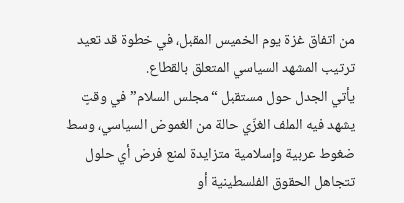من اتفاق غزة يوم الخميس المقبل، في خطوة قد تعيد ترتيب المشهد السياسي المتعلق بالقطاع.
يأتي الجدل حول مستقبل “مجلس السلام” في وقتٍ يشهد فيه الملف الغزّي حالة من الغموض السياسي، وسط ضغوط عربية وإسلامية متزايدة لمنع فرض أي حلول تتجاهل الحقوق الفلسطينية أو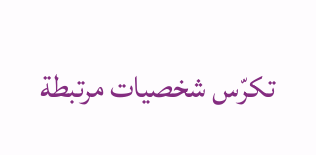تكرّس شخصيات مرتبطة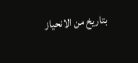بتاريخ من الانحياز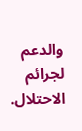والدعم لجرائم الاحتلال.